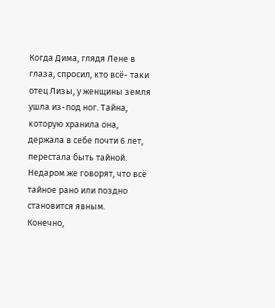Когда Дима, глядя Лене в глаза, спросил, кто всё- таки отец Лизы, у женщины земля ушла из-под ног. Тайна, которую хранила она, держала в себе почти 6 лет, перестала быть тайной. Недаром же говорят, что всё тайное рано или поздно становится явным.
Конечно,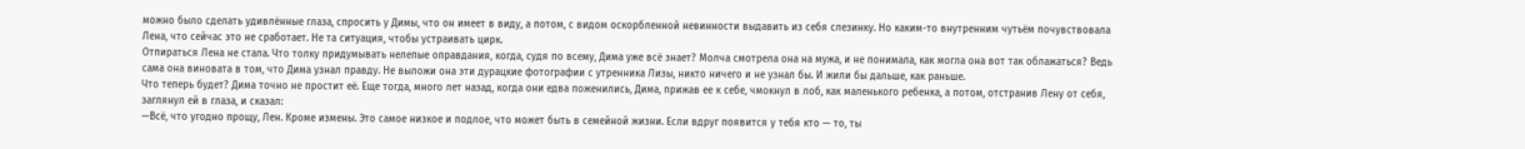можно было сделать удивлённые глаза, спросить у Димы, что он имеет в виду, а потом, с видом оскорбленной невинности выдавить из себя слезинку. Но каким-то внутренним чутьём почувствовала Лена, что сейчас это не сработает. Не та ситуация, чтобы устраивать цирк.
Отпираться Лена не стала. Что толку придумывать нелепые оправдания, когда, судя по всему, Дима уже всё знает? Молча смотрела она на мужа, и не понимала, как могла она вот так облажаться? Ведь сама она виновата в том, что Дима узнал правду. Не выложи она эти дурацкие фотографии с утренника Лизы, никто ничего и не узнал бы. И жили бы дальше, как раньше.
Что теперь будет? Дима точно не простит её. Еще тогда, много лет назад, когда они едва поженились, Дима, прижав ее к себе, чмокнул в лоб, как маленького ребенка, а потом, отстранив Лену от себя, заглянул ей в глаза, и сказал:
—Всё, что угодно прощу, Лен. Кроме измены. Это самое низкое и подлое, что может быть в семейной жизни. Если вдруг появится у тебя кто — то, ты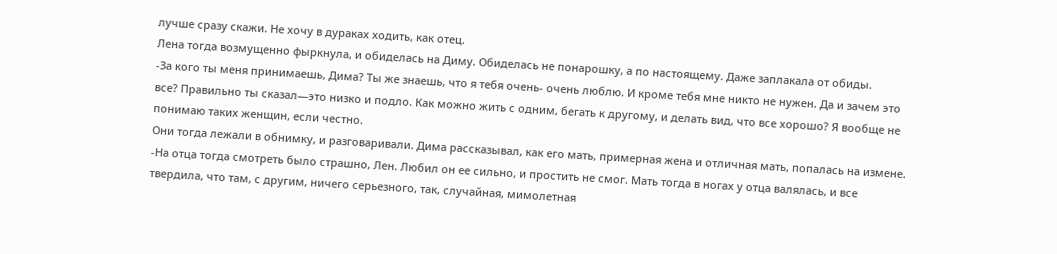лучше сразу скажи. Не хочу в дураках ходить, как отец.
Лена тогда возмущенно фыркнула, и обиделась на Диму. Обиделась не понарошку, а по настоящему. Даже заплакала от обиды.
-За кого ты меня принимаешь, Дима? Ты же знаешь, что я тебя очень- очень люблю. И кроме тебя мне никто не нужен. Да и зачем это все? Правильно ты сказал—это низко и подло. Как можно жить с одним, бегать к другому, и делать вид, что все хорошо? Я вообще не понимаю таких женщин, если честно.
Они тогда лежали в обнимку, и разговаривали. Дима рассказывал, как его мать, примерная жена и отличная мать, попалась на измене.
-На отца тогда смотреть было страшно, Лен. Любил он ее сильно, и простить не смог. Мать тогда в ногах у отца валялась, и все твердила, что там, с другим, ничего серьезного, так, случайная, мимолетная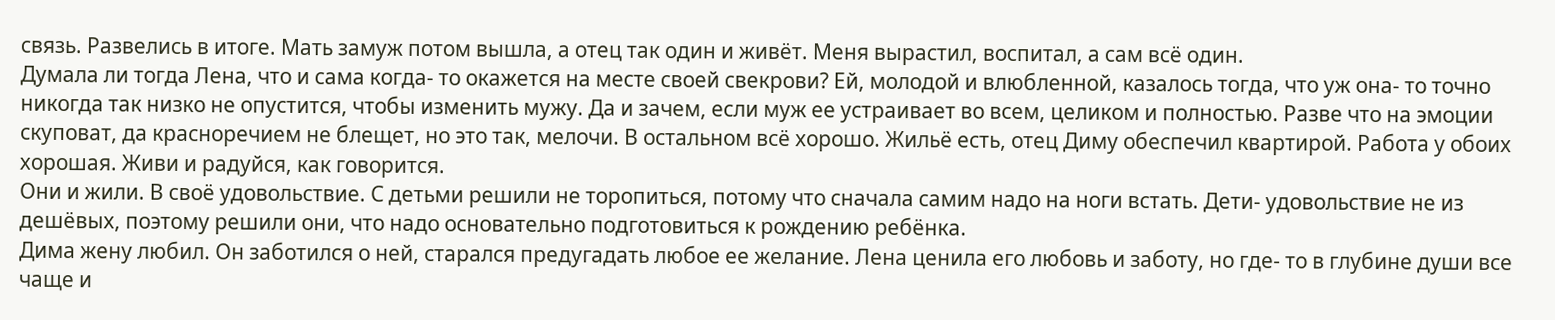связь. Развелись в итоге. Мать замуж потом вышла, а отец так один и живёт. Меня вырастил, воспитал, а сам всё один.
Думала ли тогда Лена, что и сама когда- то окажется на месте своей свекрови? Ей, молодой и влюбленной, казалось тогда, что уж она- то точно никогда так низко не опустится, чтобы изменить мужу. Да и зачем, если муж ее устраивает во всем, целиком и полностью. Разве что на эмоции скуповат, да красноречием не блещет, но это так, мелочи. В остальном всё хорошо. Жильё есть, отец Диму обеспечил квартирой. Работа у обоих хорошая. Живи и радуйся, как говорится.
Они и жили. В своё удовольствие. С детьми решили не торопиться, потому что сначала самим надо на ноги встать. Дети- удовольствие не из дешёвых, поэтому решили они, что надо основательно подготовиться к рождению ребёнка.
Дима жену любил. Он заботился о ней, старался предугадать любое ее желание. Лена ценила его любовь и заботу, но где- то в глубине души все чаще и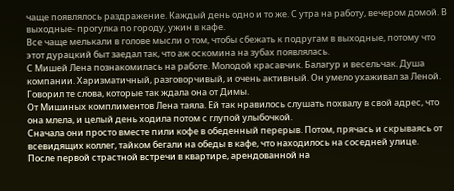чаще появлялось раздражение. Каждый день одно и то же. С утра на работу, вечером домой. В выходные- прогулка по городу, ужин в кафе.
Все чаще мелькали в голове мысли о том, чтобы сбежать к подругам в выходные, потому что этот дурацкий быт заедал так, что аж оскомина на зубах появлялась.
С Мишей Лена познакомилась на работе. Молодой красавчик. Балагур и весельчак. Душа компании. Харизматичный, разговорчивый, и очень активный. Он умело ухаживал за Леной. Говорил те слова, которые так ждала она от Димы.
От Мишиных комплиментов Лена таяла. Ей так нравилось слушать похвалу в свой адрес, что она млела, и целый день ходила потом с глупой улыбочкой.
Сначала они просто вместе пили кофе в обеденный перерыв. Потом, прячась и скрываясь от всевидящих коллег, тайком бегали на обеды в кафе, что находилось на соседней улице.
После первой страстной встречи в квартире, арендованной на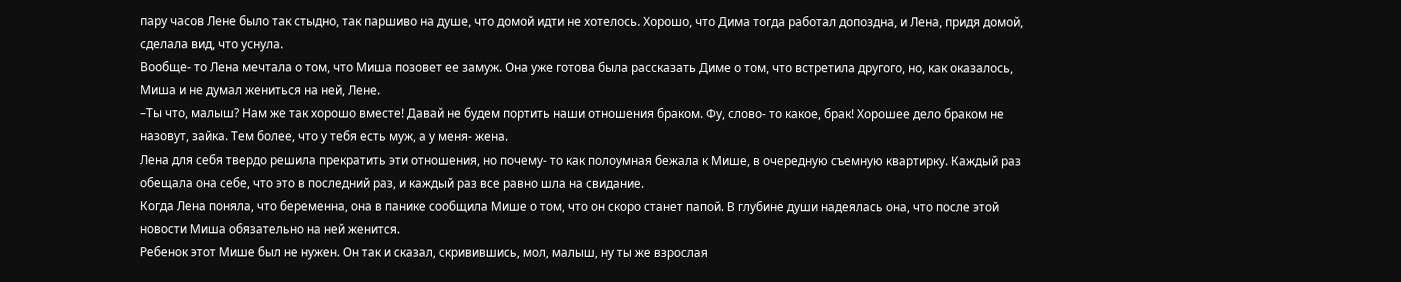пару часов Лене было так стыдно, так паршиво на душе, что домой идти не хотелось. Хорошо, что Дима тогда работал допоздна, и Лена, придя домой, сделала вид, что уснула.
Вообще- то Лена мечтала о том, что Миша позовет ее замуж. Она уже готова была рассказать Диме о том, что встретила другого, но, как оказалось, Миша и не думал жениться на ней, Лене.
–Ты что, малыш? Нам же так хорошо вместе! Давай не будем портить наши отношения браком. Фу, слово- то какое, брак! Хорошее дело браком не назовут, зайка. Тем более, что у тебя есть муж, а у меня- жена.
Лена для себя твердо решила прекратить эти отношения, но почему- то как полоумная бежала к Мише, в очередную съемную квартирку. Каждый раз обещала она себе, что это в последний раз, и каждый раз все равно шла на свидание.
Когда Лена поняла, что беременна, она в панике сообщила Мише о том, что он скоро станет папой. В глубине души надеялась она, что после этой новости Миша обязательно на ней женится.
Ребенок этот Мише был не нужен. Он так и сказал, скривившись, мол, малыш, ну ты же взрослая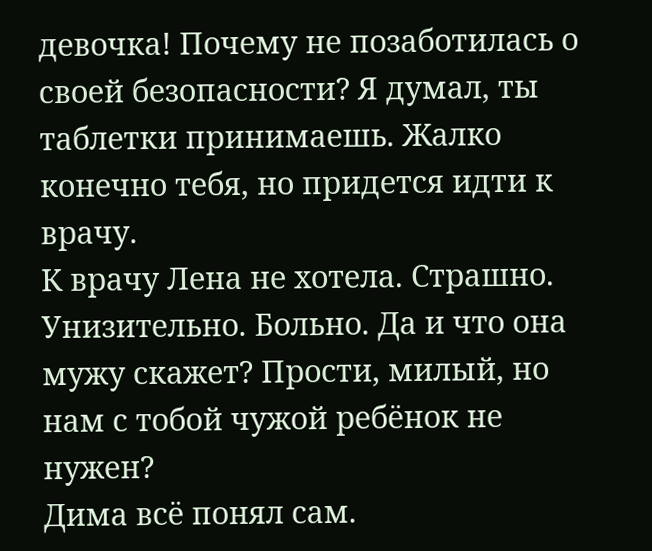девочка! Почему не позаботилась о своей безопасности? Я думал, ты таблетки принимаешь. Жалко конечно тебя, но придется идти к врачу.
К врачу Лена не хотела. Страшно. Унизительно. Больно. Да и что она мужу скажет? Прости, милый, но нам с тобой чужой ребёнок не нужен?
Дима всё понял сам.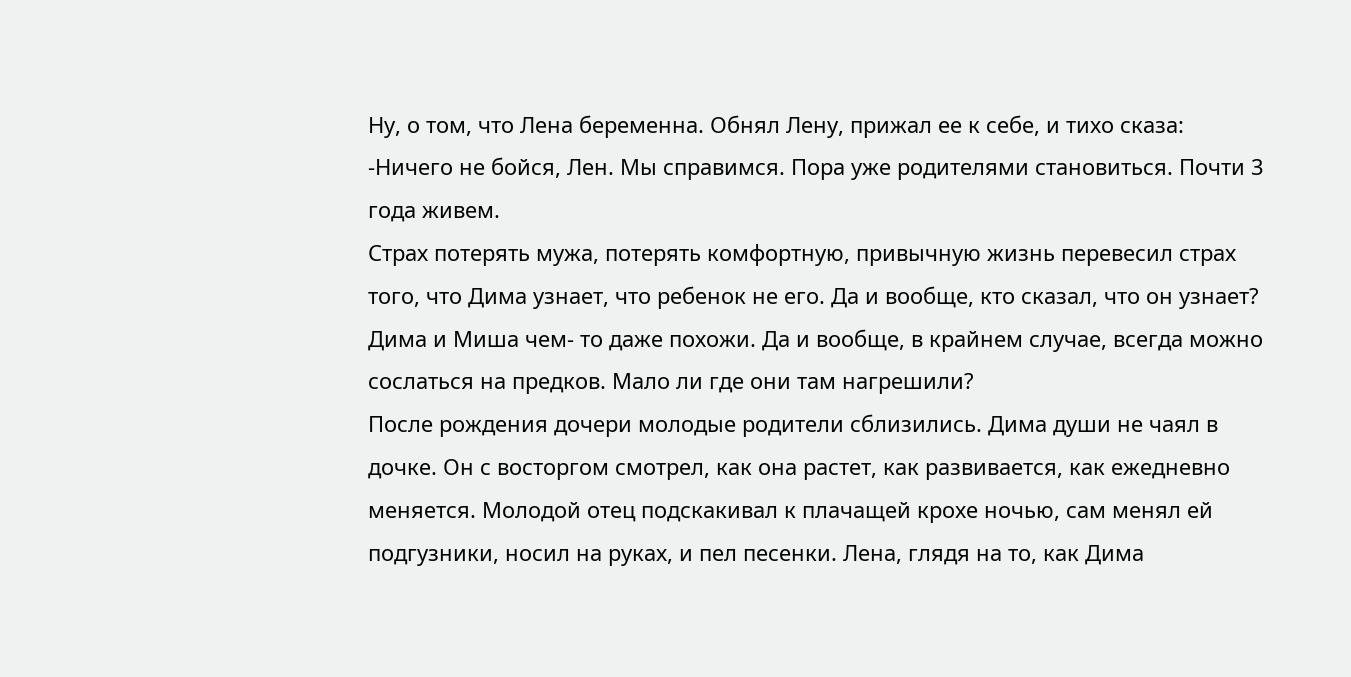Ну, о том, что Лена беременна. Обнял Лену, прижал ее к себе, и тихо сказа:
-Ничего не бойся, Лен. Мы справимся. Пора уже родителями становиться. Почти 3 года живем.
Страх потерять мужа, потерять комфортную, привычную жизнь перевесил страх того, что Дима узнает, что ребенок не его. Да и вообще, кто сказал, что он узнает? Дима и Миша чем- то даже похожи. Да и вообще, в крайнем случае, всегда можно сослаться на предков. Мало ли где они там нагрешили?
После рождения дочери молодые родители сблизились. Дима души не чаял в дочке. Он с восторгом смотрел, как она растет, как развивается, как ежедневно меняется. Молодой отец подскакивал к плачащей крохе ночью, сам менял ей подгузники, носил на руках, и пел песенки. Лена, глядя на то, как Дима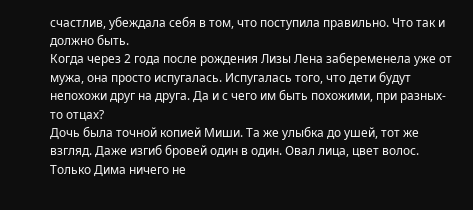счастлив, убеждала себя в том, что поступила правильно. Что так и должно быть.
Когда через 2 года после рождения Лизы Лена забеременела уже от мужа, она просто испугалась. Испугалась того, что дети будут непохожи друг на друга. Да и с чего им быть похожими, при разных- то отцах?
Дочь была точной копией Миши. Та же улыбка до ушей, тот же взгляд. Даже изгиб бровей один в один. Овал лица, цвет волос. Только Дима ничего не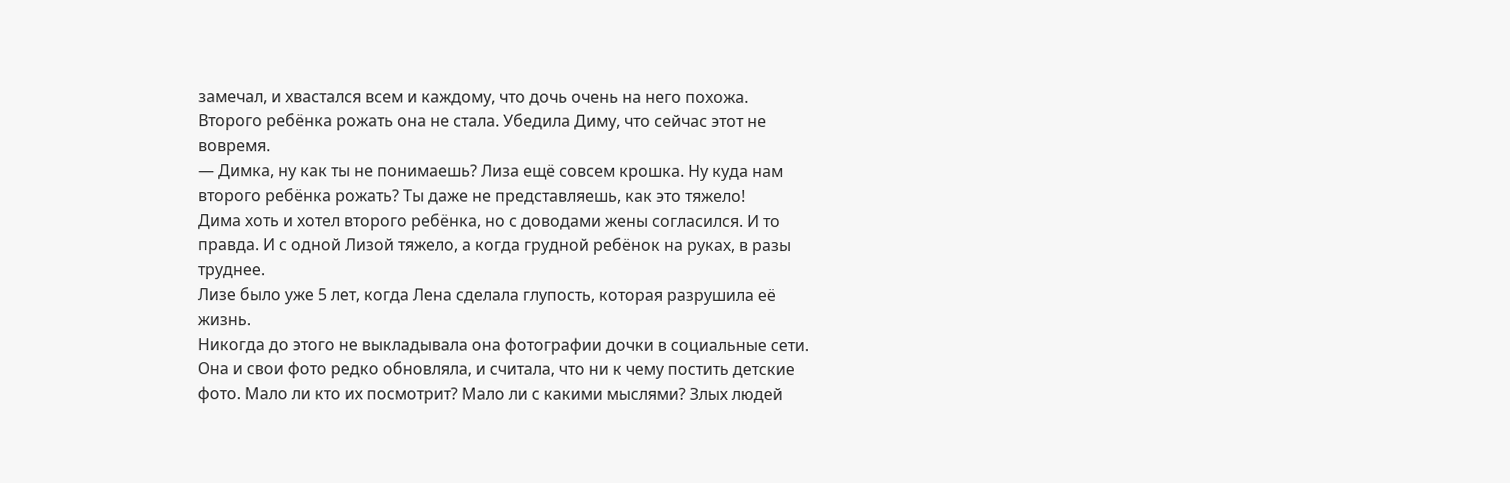замечал, и хвастался всем и каждому, что дочь очень на него похожа.
Второго ребёнка рожать она не стала. Убедила Диму, что сейчас этот не вовремя.
— Димка, ну как ты не понимаешь? Лиза ещё совсем крошка. Ну куда нам второго ребёнка рожать? Ты даже не представляешь, как это тяжело!
Дима хоть и хотел второго ребёнка, но с доводами жены согласился. И то правда. И с одной Лизой тяжело, а когда грудной ребёнок на руках, в разы труднее.
Лизе было уже 5 лет, когда Лена сделала глупость, которая разрушила её жизнь.
Никогда до этого не выкладывала она фотографии дочки в социальные сети. Она и свои фото редко обновляла, и считала, что ни к чему постить детские фото. Мало ли кто их посмотрит? Мало ли с какими мыслями? Злых людей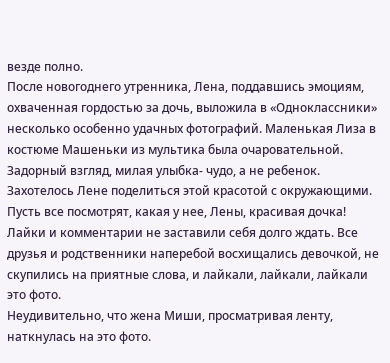везде полно.
После новогоднего утренника, Лена, поддавшись эмоциям, охваченная гордостью за дочь, выложила в «Одноклассники» несколько особенно удачных фотографий. Маленькая Лиза в костюме Машеньки из мультика была очаровательной. Задорный взгляд, милая улыбка- чудо, а не ребенок. Захотелось Лене поделиться этой красотой с окружающими. Пусть все посмотрят, какая у нее, Лены, красивая дочка!
Лайки и комментарии не заставили себя долго ждать. Все друзья и родственники наперебой восхищались девочкой, не скупились на приятные слова, и лайкали, лайкали, лайкали это фото.
Неудивительно, что жена Миши, просматривая ленту, наткнулась на это фото.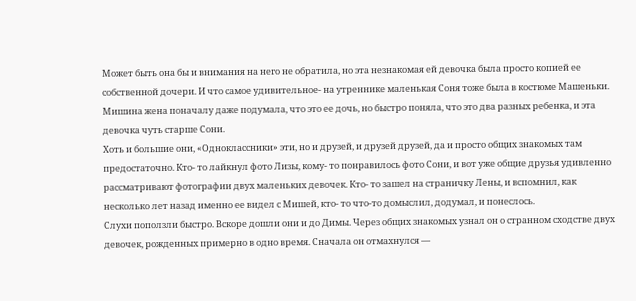Может быть она бы и внимания на него не обратила, но эта незнакомая ей девочка была просто копией ее собственной дочери. И что самое удивительное- на утреннике маленькая Соня тоже была в костюме Машеньки.
Мишина жена поначалу даже подумала, что это ее дочь, но быстро поняла, что это два разных ребенка, и эта девочка чуть старше Сони.
Хоть и большие они, «Одноклассники» эти, но и друзей, и друзей друзей, да и просто общих знакомых там предостаточно. Кто- то лайкнул фото Лизы, кому- то понравилось фото Сони, и вот уже общие друзья удивленно рассматривают фотографии двух маленьких девочек. Кто- то зашел на страничку Лены, и вспомнил, как несколько лет назад именно ее видел с Мишей, кто- то что-то домыслил, додумал, и понеслось.
Слухи поползли быстро. Вскоре дошли они и до Димы. Через общих знакомых узнал он о странном сходстве двух девочек, рожденных примерно в одно время. Сначала он отмахнулся —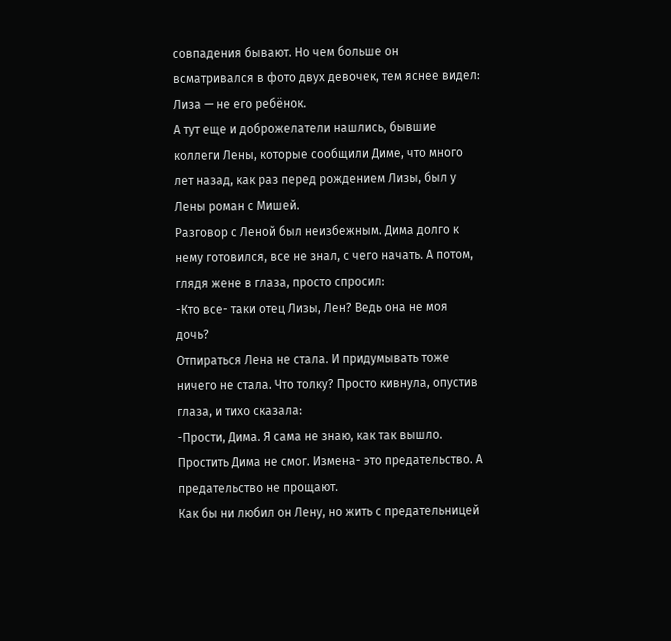совпадения бывают. Но чем больше он всматривался в фото двух девочек, тем яснее видел: Лиза — не его ребёнок.
А тут еще и доброжелатели нашлись, бывшие коллеги Лены, которые сообщили Диме, что много лет назад, как раз перед рождением Лизы, был у Лены роман с Мишей.
Разговор с Леной был неизбежным. Дима долго к нему готовился, все не знал, с чего начать. А потом, глядя жене в глаза, просто спросил:
-Кто все- таки отец Лизы, Лен? Ведь она не моя дочь?
Отпираться Лена не стала. И придумывать тоже ничего не стала. Что толку? Просто кивнула, опустив глаза, и тихо сказала:
-Прости, Дима. Я сама не знаю, как так вышло.
Простить Дима не смог. Измена- это предательство. А предательство не прощают.
Как бы ни любил он Лену, но жить с предательницей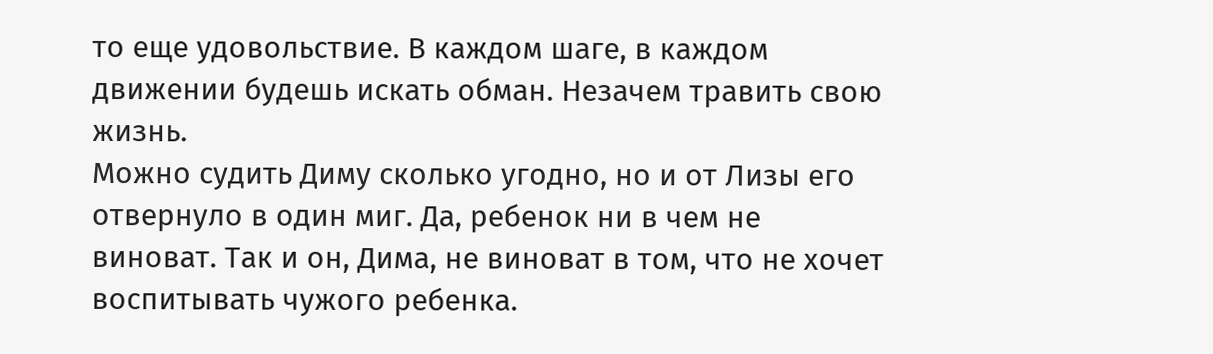то еще удовольствие. В каждом шаге, в каждом движении будешь искать обман. Незачем травить свою жизнь.
Можно судить Диму сколько угодно, но и от Лизы его отвернуло в один миг. Да, ребенок ни в чем не виноват. Так и он, Дима, не виноват в том, что не хочет воспитывать чужого ребенка.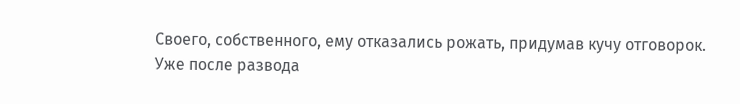Своего, собственного, ему отказались рожать, придумав кучу отговорок.
Уже после развода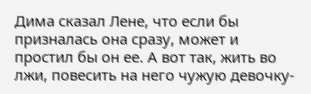Дима сказал Лене, что если бы призналась она сразу, может и простил бы он ее. А вот так, жить во лжи, повесить на него чужую девочку-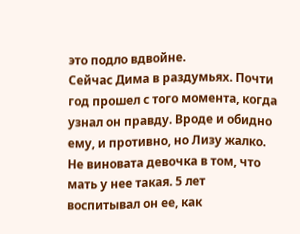это подло вдвойне.
Сейчас Дима в раздумьях. Почти год прошел с того момента, когда узнал он правду. Вроде и обидно ему, и противно, но Лизу жалко. Не виновата девочка в том, что мать у нее такая. 5 лет воспитывал он ее, как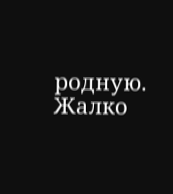родную. Жалко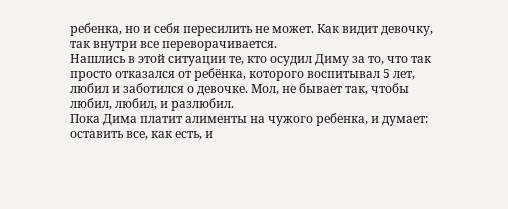ребенка, но и себя пересилить не может. Как видит девочку, так внутри все переворачивается.
Нашлись в этой ситуации те, кто осудил Диму за то, что так просто отказался от ребёнка, которого воспитывал 5 лет, любил и заботился о девочке. Мол, не бывает так, чтобы любил, любил, и разлюбил.
Пока Дима платит алименты на чужого ребенка, и думает: оставить все, как есть, и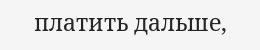платить дальше,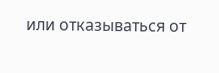или отказываться от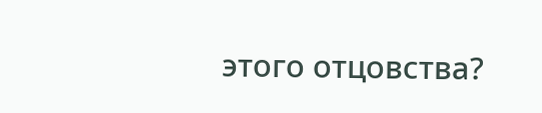этого отцовства?